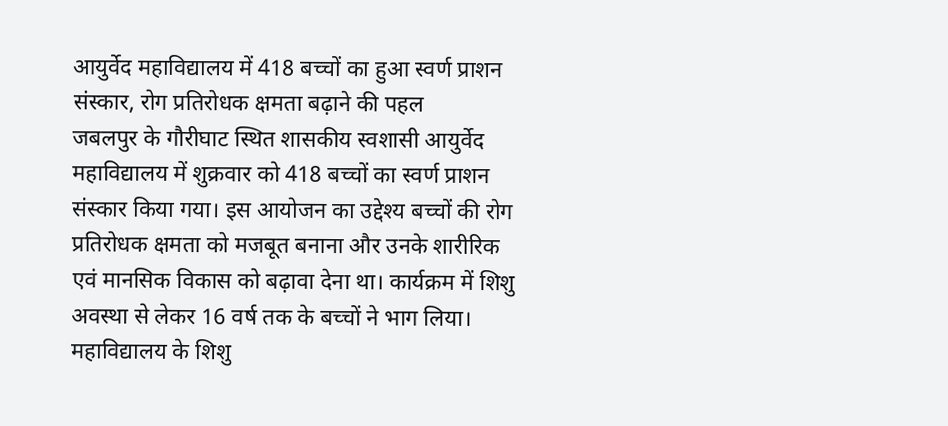आयुर्वेद महाविद्यालय में 418 बच्चों का हुआ स्वर्ण प्राशन संस्कार, रोग प्रतिरोधक क्षमता बढ़ाने की पहल
जबलपुर के गौरीघाट स्थित शासकीय स्वशासी आयुर्वेद महाविद्यालय में शुक्रवार को 418 बच्चों का स्वर्ण प्राशन संस्कार किया गया। इस आयोजन का उद्देश्य बच्चों की रोग प्रतिरोधक क्षमता को मजबूत बनाना और उनके शारीरिक एवं मानसिक विकास को बढ़ावा देना था। कार्यक्रम में शिशु अवस्था से लेकर 16 वर्ष तक के बच्चों ने भाग लिया।
महाविद्यालय के शिशु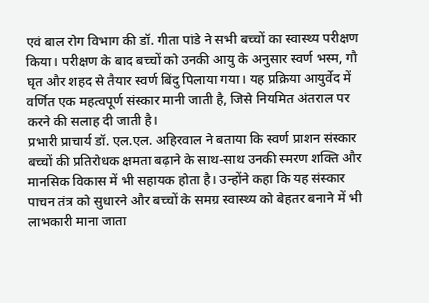एवं बाल रोग विभाग की डॉ. गीता पांडे ने सभी बच्चों का स्वास्थ्य परीक्षण किया। परीक्षण के बाद बच्चों को उनकी आयु के अनुसार स्वर्ण भस्म, गौ घृत और शहद से तैयार स्वर्ण बिंदु पिलाया गया। यह प्रक्रिया आयुर्वेद में वर्णित एक महत्वपूर्ण संस्कार मानी जाती है, जिसे नियमित अंतराल पर करने की सलाह दी जाती है।
प्रभारी प्राचार्य डॉ. एल.एल. अहिरवाल ने बताया कि स्वर्ण प्राशन संस्कार बच्चों की प्रतिरोधक क्षमता बढ़ाने के साथ-साथ उनकी स्मरण शक्ति और मानसिक विकास में भी सहायक होता है। उन्होंने कहा कि यह संस्कार पाचन तंत्र को सुधारने और बच्चों के समग्र स्वास्थ्य को बेहतर बनाने में भी लाभकारी माना जाता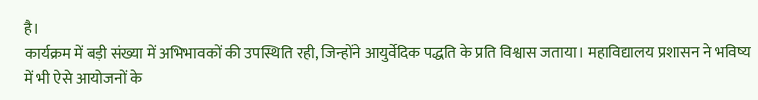है।
कार्यक्रम में बड़ी संख्या में अभिभावकों की उपस्थिति रही, जिन्होंने आयुर्वेदिक पद्धति के प्रति विश्वास जताया। महाविद्यालय प्रशासन ने भविष्य में भी ऐसे आयोजनों के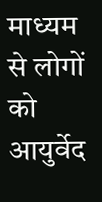माध्यम से लोगों को आयुर्वेद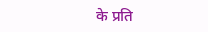के प्रति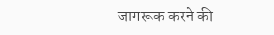जागरूक करने की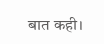बात कही।